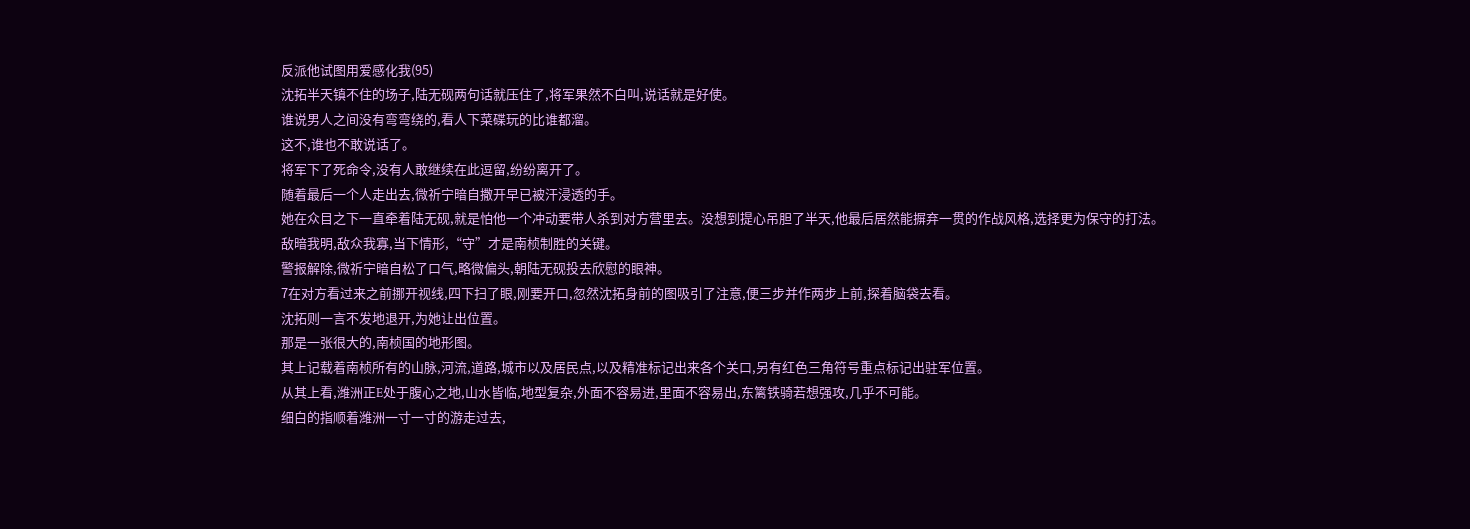反派他试图用爱感化我(95)
沈拓半天镇不住的场子,陆无砚两句话就压住了,将军果然不白叫,说话就是好使。
谁说男人之间没有弯弯绕的,看人下菜碟玩的比谁都溜。
这不,谁也不敢说话了。
将军下了死命令,没有人敢继续在此逗留,纷纷离开了。
随着最后一个人走出去,微祈宁暗自撒开早已被汗浸透的手。
她在众目之下一直牵着陆无砚,就是怕他一个冲动要带人杀到对方营里去。没想到提心吊胆了半天,他最后居然能摒弃一贯的作战风格,选择更为保守的打法。
敌暗我明,敌众我寡,当下情形,“守”才是南桢制胜的关键。
警报解除,微祈宁暗自松了口气,略微偏头,朝陆无砚投去欣慰的眼神。
7在对方看过来之前挪开视线,四下扫了眼,刚要开口,忽然沈拓身前的图吸引了注意,便三步并作两步上前,探着脑袋去看。
沈拓则一言不发地退开,为她让出位置。
那是一张很大的,南桢国的地形图。
其上记载着南桢所有的山脉,河流,道路,城市以及居民点,以及精准标记出来各个关口,另有红色三角符号重点标记出驻军位置。
从其上看,潍洲正E处于腹心之地,山水皆临,地型复杂,外面不容易进,里面不容易出,东篱铁骑若想强攻,几乎不可能。
细白的指顺着潍洲一寸一寸的游走过去,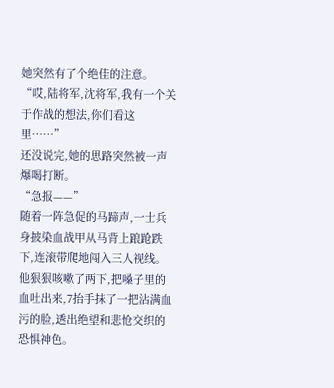她突然有了个绝佳的注意。
“哎,陆将军,沈将军,我有一个关于作战的想法,你们看这里……”
还没说完,她的思路突然被一声爆喝打断。
“急报——”
随着一阵急促的马蹄声,一士兵身披染血战甲从马背上踉跄跌下,连滚带爬地闯入三人视线。
他狠狠咳嗽了两下,把嗓子里的血吐出来,7抬手抹了一把沾满血污的脸,透出绝望和悲怆交织的恐惧神色。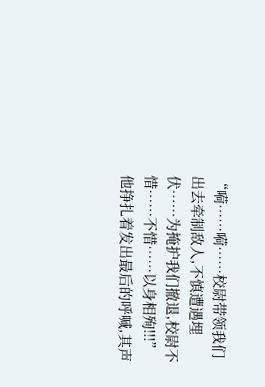“嗬……嗬……校尉带领我们出去牵制敌人,不慎遭遇埋伏……为掩护我们撤退,校尉不惜……不惜……以身相殉!!!”他挣扎着发出最后的呼喊,其声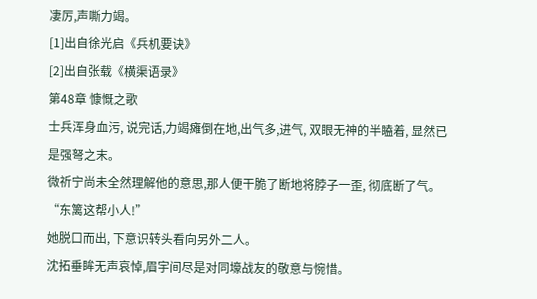凄厉,声嘶力竭。
[1]出自徐光启《兵机要诀》
[2]出自张载《横渠语录》
第48章 慷慨之歌
士兵浑身血污, 说完话,力竭瘫倒在地,出气多,进气, 双眼无神的半瞌着, 显然已是强弩之末。
微祈宁尚未全然理解他的意思,那人便干脆了断地将脖子一歪, 彻底断了气。
“东篱这帮小人!”
她脱口而出, 下意识转头看向另外二人。
沈拓垂眸无声哀悼,眉宇间尽是对同壕战友的敬意与惋惜。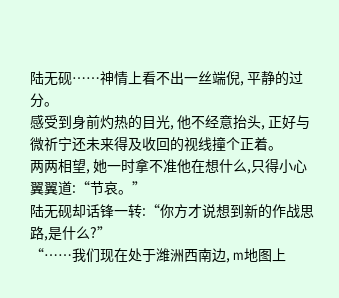陆无砚……神情上看不出一丝端倪, 平静的过分。
感受到身前灼热的目光, 他不经意抬头, 正好与微祈宁还未来得及收回的视线撞个正着。
两两相望, 她一时拿不准他在想什么,只得小心翼翼道:“节哀。”
陆无砚却话锋一转:“你方才说想到新的作战思路,是什么?”
“……我们现在处于潍洲西南边, m地图上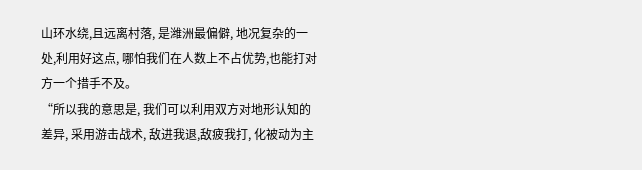山环水绕,且远离村落, 是潍洲最偏僻, 地况复杂的一处,利用好这点, 哪怕我们在人数上不占优势,也能打对方一个措手不及。
“所以我的意思是, 我们可以利用双方对地形认知的差异, 采用游击战术, 敌进我退,敌疲我打, 化被动为主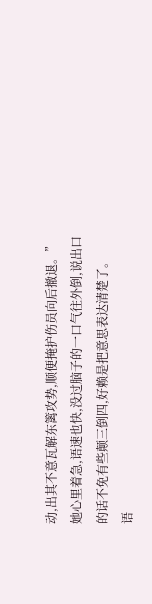动,出其不意瓦解东篱攻势,顺便掩护伤员向后撤退。”
她心里着急,语速也快,没过脑子的一口气往外倒,说出口的话不免有些颠三倒四,好赖是把意思表达清楚了。
语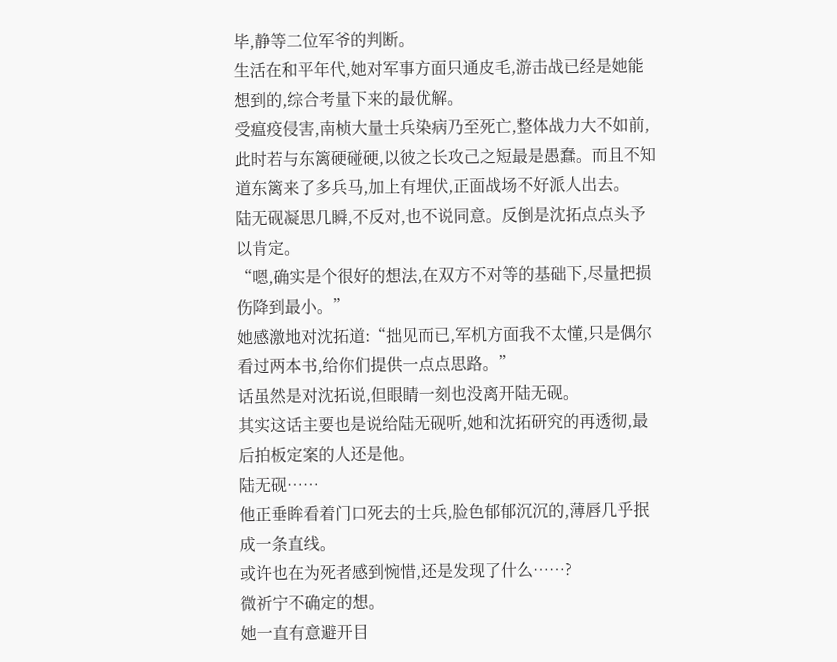毕,静等二位军爷的判断。
生活在和平年代,她对军事方面只通皮毛,游击战已经是她能想到的,综合考量下来的最优解。
受瘟疫侵害,南桢大量士兵染病乃至死亡,整体战力大不如前,此时若与东篱硬碰硬,以彼之长攻己之短最是愚蠢。而且不知道东篱来了多兵马,加上有埋伏,正面战场不好派人出去。
陆无砚凝思几瞬,不反对,也不说同意。反倒是沈拓点点头予以肯定。
“嗯,确实是个很好的想法,在双方不对等的基础下,尽量把损伤降到最小。”
她感激地对沈拓道:“拙见而已,军机方面我不太懂,只是偶尔看过两本书,给你们提供一点点思路。”
话虽然是对沈拓说,但眼睛一刻也没离开陆无砚。
其实这话主要也是说给陆无砚听,她和沈拓研究的再透彻,最后拍板定案的人还是他。
陆无砚……
他正垂眸看着门口死去的士兵,脸色郁郁沉沉的,薄唇几乎抿成一条直线。
或许也在为死者感到惋惜,还是发现了什么……?
微祈宁不确定的想。
她一直有意避开目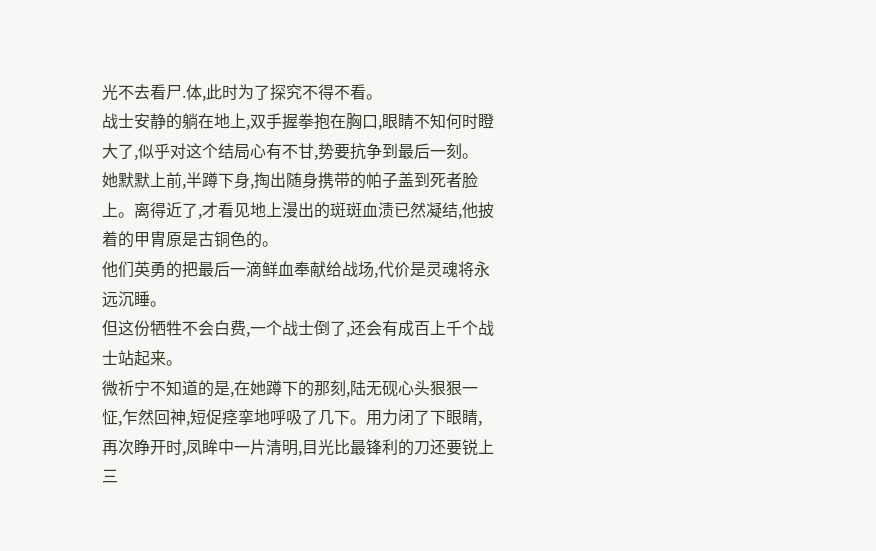光不去看尸.体,此时为了探究不得不看。
战士安静的躺在地上,双手握拳抱在胸口,眼睛不知何时瞪大了,似乎对这个结局心有不甘,势要抗争到最后一刻。
她默默上前,半蹲下身,掏出随身携带的帕子盖到死者脸上。离得近了,才看见地上漫出的斑斑血渍已然凝结,他披着的甲胄原是古铜色的。
他们英勇的把最后一滴鲜血奉献给战场,代价是灵魂将永远沉睡。
但这份牺牲不会白费,一个战士倒了,还会有成百上千个战士站起来。
微祈宁不知道的是,在她蹲下的那刻,陆无砚心头狠狠一怔,乍然回神,短促痉挛地呼吸了几下。用力闭了下眼睛,再次睁开时,凤眸中一片清明,目光比最锋利的刀还要锐上三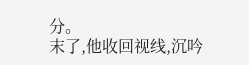分。
末了,他收回视线,沉吟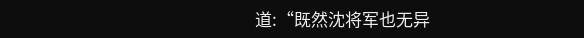道:“既然沈将军也无异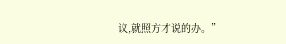议,就照方才说的办。”